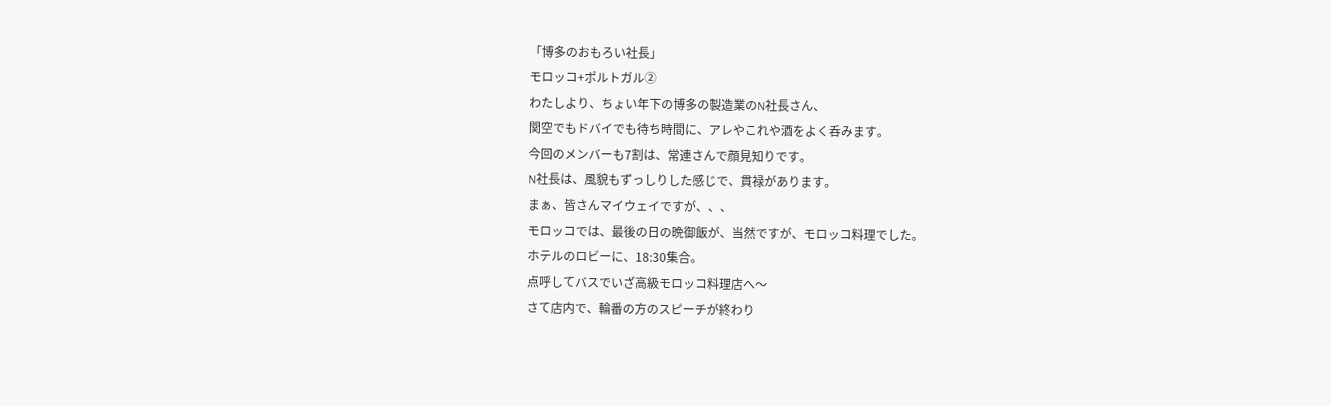「博多のおもろい社長」
モロッコ+ポルトガル②
わたしより、ちょい年下の博多の製造業のN社長さん、
関空でもドバイでも待ち時間に、アレやこれや酒をよく呑みます。
今回のメンバーも7割は、常連さんで顔見知りです。
N社長は、風貌もずっしりした感じで、貫禄があります。
まぁ、皆さんマイウェイですが、、、
モロッコでは、最後の日の晩御飯が、当然ですが、モロッコ料理でした。
ホテルのロビーに、18:30集合。
点呼してバスでいざ高級モロッコ料理店へ〜
さて店内で、輪番の方のスピーチが終わり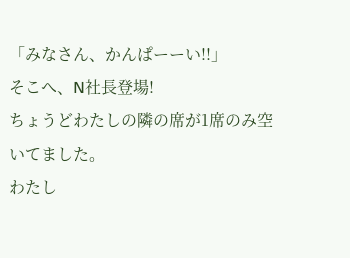「みなさん、かんぱーーい!!」
そこへ、N社長登場!
ちょうどわたしの隣の席が1席のみ空いてました。
わたし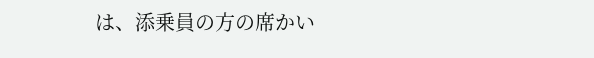は、添乗員の方の席かい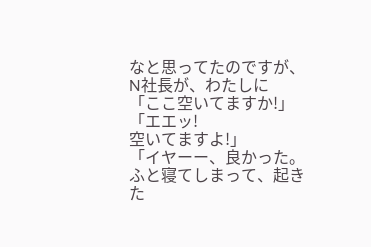なと思ってたのですが、N社長が、わたしに
「ここ空いてますか!」
「エエッ!
空いてますよ!」
「イヤーー、良かった。
ふと寝てしまって、起きた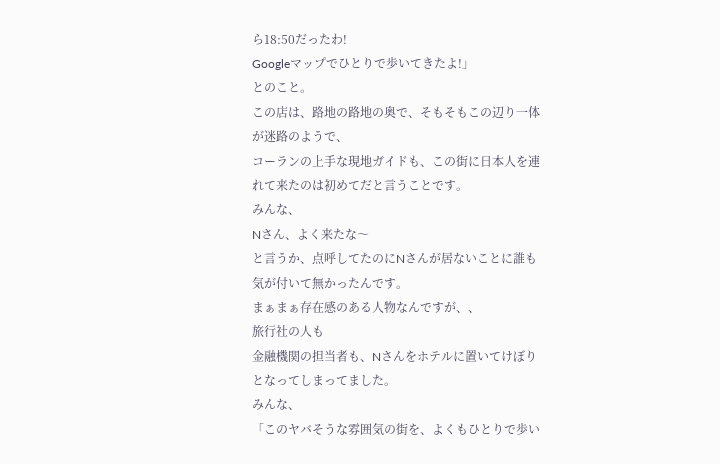ら18:50だったわ!
Googleマップでひとりで歩いてきたよ!」
とのこと。
この店は、路地の路地の奥で、そもそもこの辺り一体が迷路のようで、
コーランの上手な現地ガイドも、この街に日本人を連れて来たのは初めてだと言うことです。
みんな、
Nさん、よく来たな〜
と言うか、点呼してたのにNさんが居ないことに誰も気が付いて無かったんです。
まぁまぁ存在感のある人物なんですが、、
旅行社の人も
金融機関の担当者も、Nさんをホテルに置いてけぼりとなってしまってました。
みんな、
「このヤバそうな雰囲気の街を、よくもひとりで歩い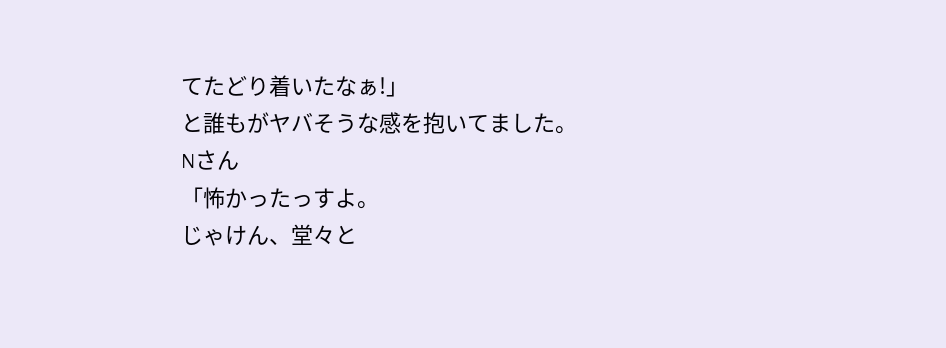てたどり着いたなぁ!」
と誰もがヤバそうな感を抱いてました。
Nさん
「怖かったっすよ。
じゃけん、堂々と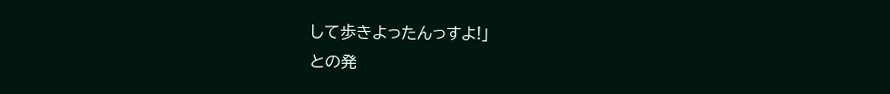して歩きよったんっすよ!」
との発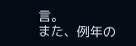言。
また、例年の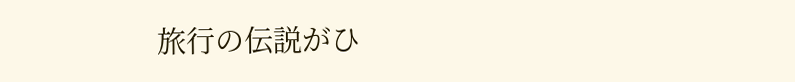旅行の伝説がひ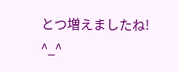とつ増えましたね!
^_^